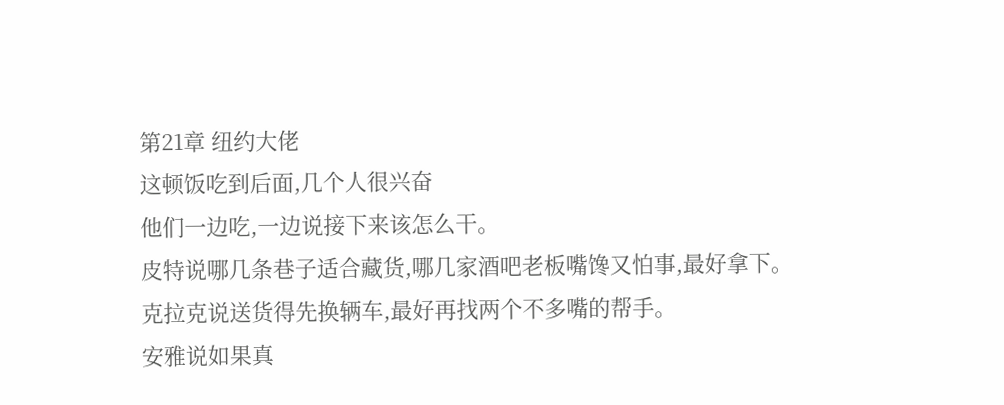第21章 纽约大佬
这顿饭吃到后面,几个人很兴奋
他们一边吃,一边说接下来该怎么干。
皮特说哪几条巷子适合藏货,哪几家酒吧老板嘴馋又怕事,最好拿下。
克拉克说送货得先换辆车,最好再找两个不多嘴的帮手。
安雅说如果真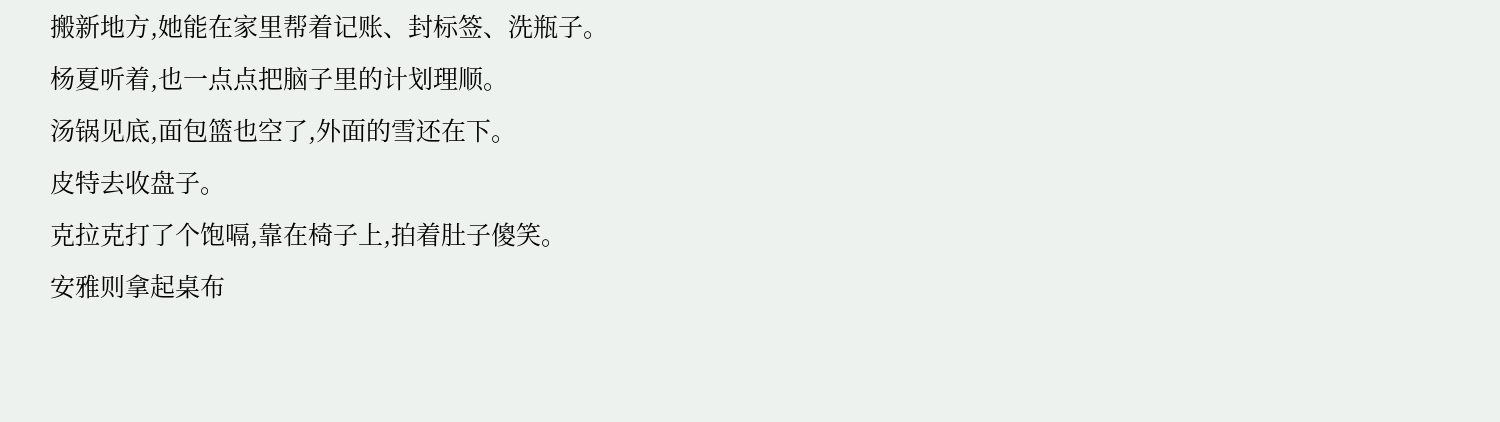搬新地方,她能在家里帮着记账、封标签、洗瓶子。
杨夏听着,也一点点把脑子里的计划理顺。
汤锅见底,面包篮也空了,外面的雪还在下。
皮特去收盘子。
克拉克打了个饱嗝,靠在椅子上,拍着肚子傻笑。
安雅则拿起桌布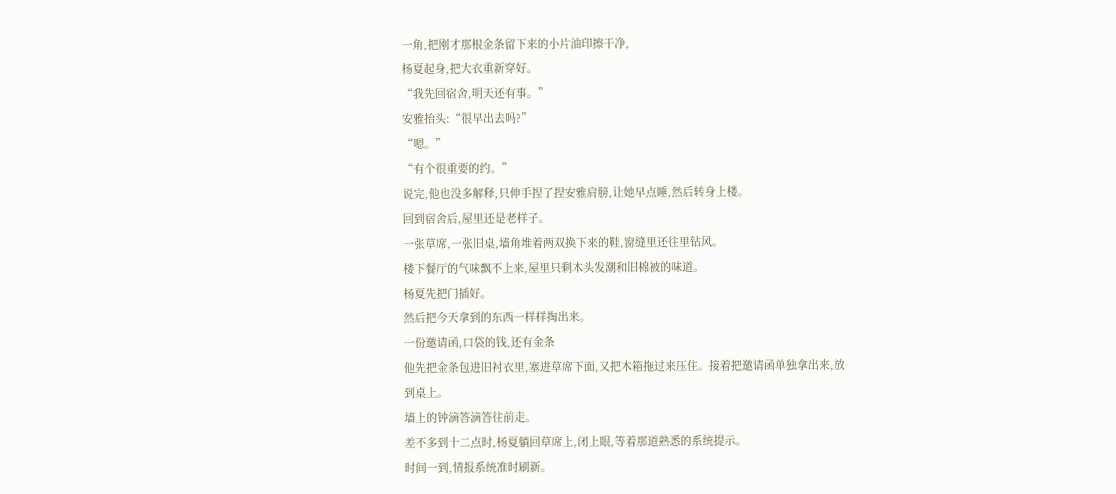一角,把刚才那根金条留下来的小片油印擦干净,
杨夏起身,把大衣重新穿好。
“我先回宿舍,明天还有事。”
安雅抬头:“很早出去吗?”
“嗯。”
“有个很重要的约。”
说完,他也没多解释,只伸手捏了捏安雅肩膀,让她早点睡,然后转身上楼。
回到宿舍后,屋里还是老样子。
一张草席,一张旧桌,墙角堆着两双换下来的鞋,窗缝里还往里钻风。
楼下餐厅的气味飘不上来,屋里只剩木头发潮和旧棉被的味道。
杨夏先把门插好。
然后把今天拿到的东西一样样掏出来。
一份邀请函,口袋的钱,还有金条
他先把金条包进旧衬衣里,塞进草席下面,又把木箱拖过来压住。接着把邀请函单独拿出来,放到桌上。
墙上的钟滴答滴答往前走。
差不多到十二点时,杨夏躺回草席上,闭上眼,等着那道熟悉的系统提示。
时间一到,情报系统准时刷新。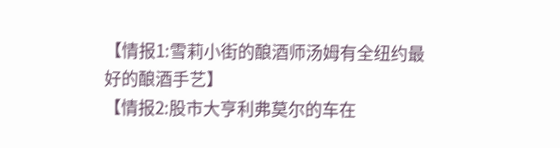【情报1:雪莉小街的酿酒师汤姆有全纽约最好的酿酒手艺】
【情报2:股市大亨利弗莫尔的车在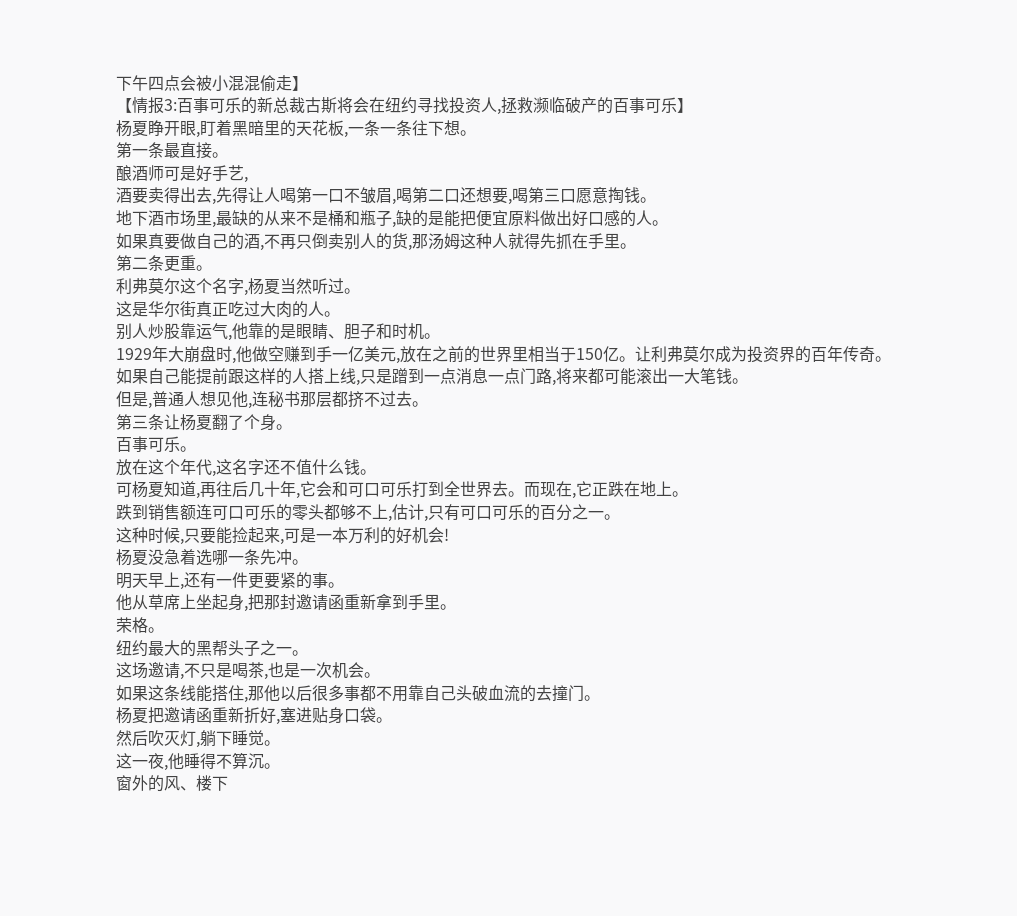下午四点会被小混混偷走】
【情报3:百事可乐的新总裁古斯将会在纽约寻找投资人,拯救濒临破产的百事可乐】
杨夏睁开眼,盯着黑暗里的天花板,一条一条往下想。
第一条最直接。
酿酒师可是好手艺,
酒要卖得出去,先得让人喝第一口不皱眉,喝第二口还想要,喝第三口愿意掏钱。
地下酒市场里,最缺的从来不是桶和瓶子,缺的是能把便宜原料做出好口感的人。
如果真要做自己的酒,不再只倒卖别人的货,那汤姆这种人就得先抓在手里。
第二条更重。
利弗莫尔这个名字,杨夏当然听过。
这是华尔街真正吃过大肉的人。
别人炒股靠运气,他靠的是眼睛、胆子和时机。
1929年大崩盘时,他做空赚到手一亿美元,放在之前的世界里相当于150亿。让利弗莫尔成为投资界的百年传奇。
如果自己能提前跟这样的人搭上线,只是蹭到一点消息一点门路,将来都可能滚出一大笔钱。
但是,普通人想见他,连秘书那层都挤不过去。
第三条让杨夏翻了个身。
百事可乐。
放在这个年代,这名字还不值什么钱。
可杨夏知道,再往后几十年,它会和可口可乐打到全世界去。而现在,它正跌在地上。
跌到销售额连可口可乐的零头都够不上,估计,只有可口可乐的百分之一。
这种时候,只要能捡起来,可是一本万利的好机会!
杨夏没急着选哪一条先冲。
明天早上,还有一件更要紧的事。
他从草席上坐起身,把那封邀请函重新拿到手里。
荣格。
纽约最大的黑帮头子之一。
这场邀请,不只是喝茶,也是一次机会。
如果这条线能搭住,那他以后很多事都不用靠自己头破血流的去撞门。
杨夏把邀请函重新折好,塞进贴身口袋。
然后吹灭灯,躺下睡觉。
这一夜,他睡得不算沉。
窗外的风、楼下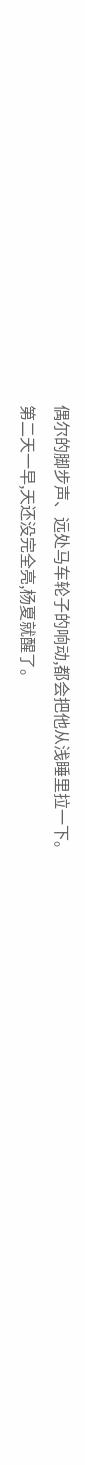偶尔的脚步声、远处马车轮子的响动,都会把他从浅睡里拉一下。
第二天一早,天还没完全亮,杨夏就醒了。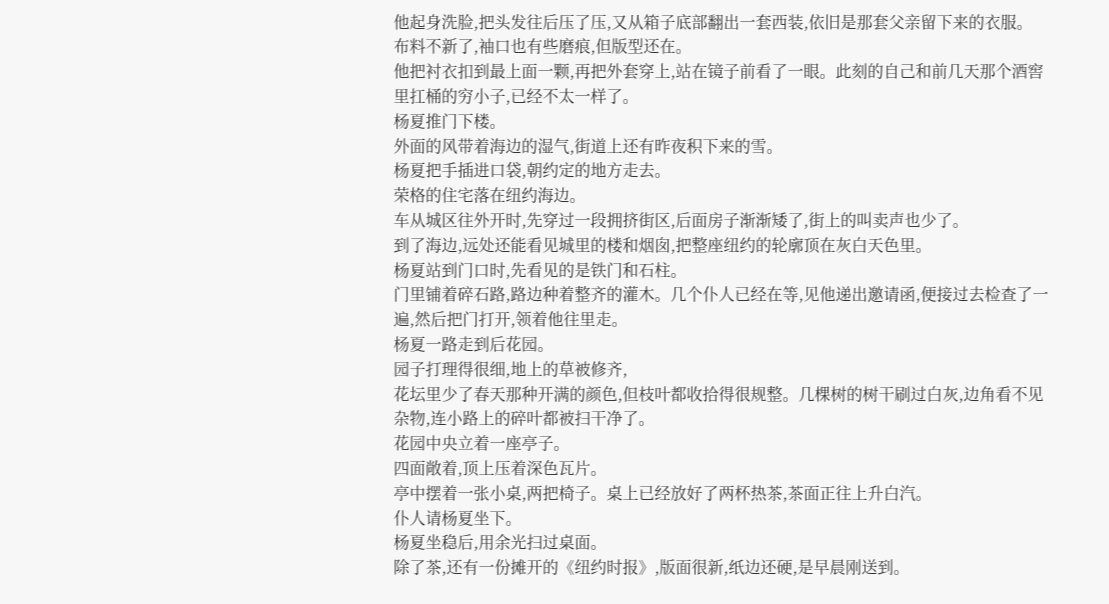他起身洗脸,把头发往后压了压,又从箱子底部翻出一套西装,依旧是那套父亲留下来的衣服。
布料不新了,袖口也有些磨痕,但版型还在。
他把衬衣扣到最上面一颗,再把外套穿上,站在镜子前看了一眼。此刻的自己和前几天那个酒窖里扛桶的穷小子,已经不太一样了。
杨夏推门下楼。
外面的风带着海边的湿气,街道上还有昨夜积下来的雪。
杨夏把手插进口袋,朝约定的地方走去。
荣格的住宅落在纽约海边。
车从城区往外开时,先穿过一段拥挤街区,后面房子渐渐矮了,街上的叫卖声也少了。
到了海边,远处还能看见城里的楼和烟囱,把整座纽约的轮廓顶在灰白天色里。
杨夏站到门口时,先看见的是铁门和石柱。
门里铺着碎石路,路边种着整齐的灌木。几个仆人已经在等,见他递出邀请函,便接过去检查了一遍,然后把门打开,领着他往里走。
杨夏一路走到后花园。
园子打理得很细,地上的草被修齐,
花坛里少了春天那种开满的颜色,但枝叶都收拾得很规整。几棵树的树干刷过白灰,边角看不见杂物,连小路上的碎叶都被扫干净了。
花园中央立着一座亭子。
四面敞着,顶上压着深色瓦片。
亭中摆着一张小桌,两把椅子。桌上已经放好了两杯热茶,茶面正往上升白汽。
仆人请杨夏坐下。
杨夏坐稳后,用余光扫过桌面。
除了茶,还有一份摊开的《纽约时报》,版面很新,纸边还硬,是早晨刚送到。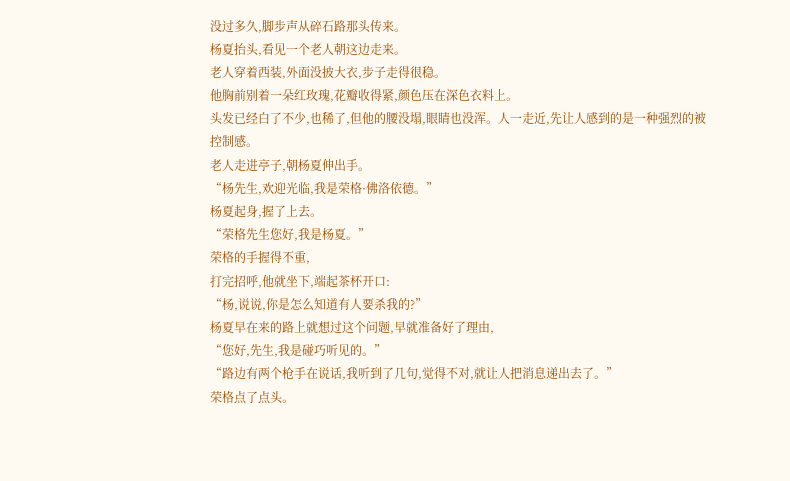没过多久,脚步声从碎石路那头传来。
杨夏抬头,看见一个老人朝这边走来。
老人穿着西装,外面没披大衣,步子走得很稳。
他胸前别着一朵红玫瑰,花瓣收得紧,颜色压在深色衣料上。
头发已经白了不少,也稀了,但他的腰没塌,眼睛也没浑。人一走近,先让人感到的是一种强烈的被控制感。
老人走进亭子,朝杨夏伸出手。
“杨先生,欢迎光临,我是荣格·佛洛依德。”
杨夏起身,握了上去。
“荣格先生您好,我是杨夏。”
荣格的手握得不重,
打完招呼,他就坐下,端起茶杯开口:
“杨,说说,你是怎么知道有人要杀我的?”
杨夏早在来的路上就想过这个问题,早就准备好了理由,
“您好,先生,我是碰巧听见的。”
“路边有两个枪手在说话,我听到了几句,觉得不对,就让人把消息递出去了。”
荣格点了点头。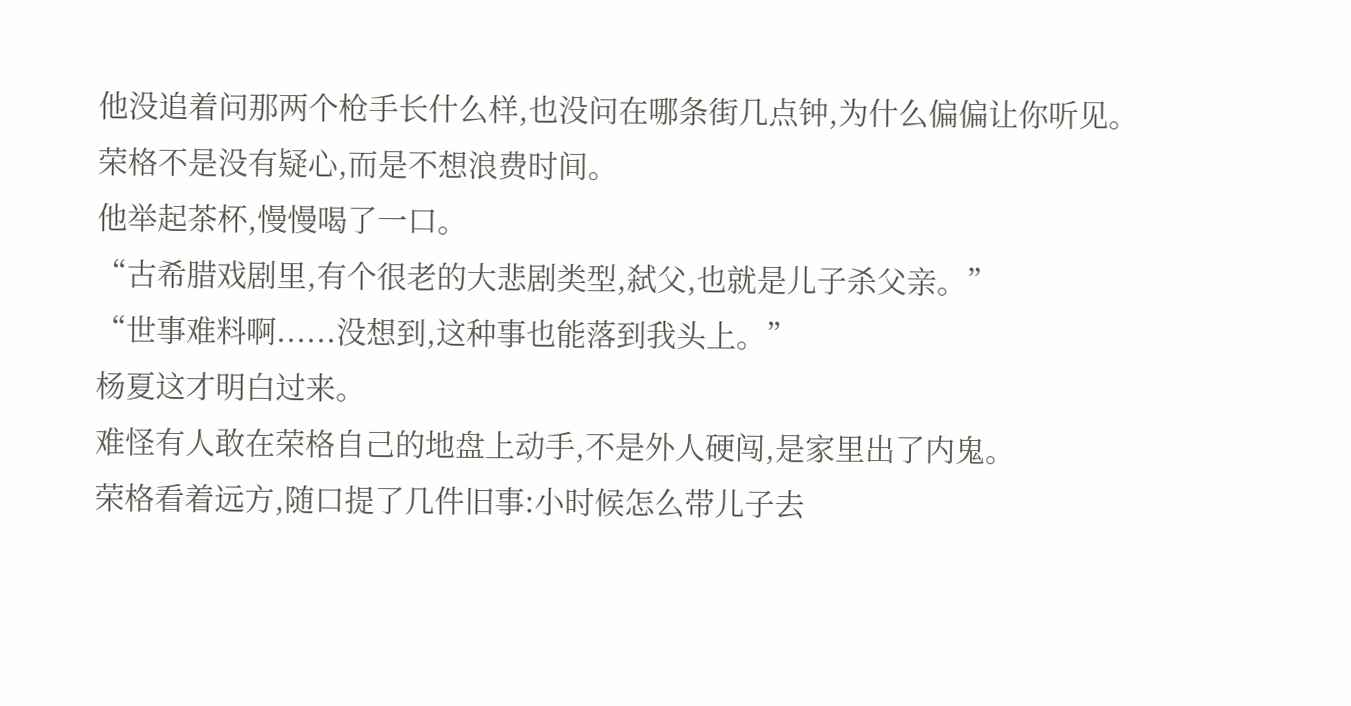他没追着问那两个枪手长什么样,也没问在哪条街几点钟,为什么偏偏让你听见。
荣格不是没有疑心,而是不想浪费时间。
他举起茶杯,慢慢喝了一口。
“古希腊戏剧里,有个很老的大悲剧类型,弑父,也就是儿子杀父亲。”
“世事难料啊......没想到,这种事也能落到我头上。”
杨夏这才明白过来。
难怪有人敢在荣格自己的地盘上动手,不是外人硬闯,是家里出了内鬼。
荣格看着远方,随口提了几件旧事:小时候怎么带儿子去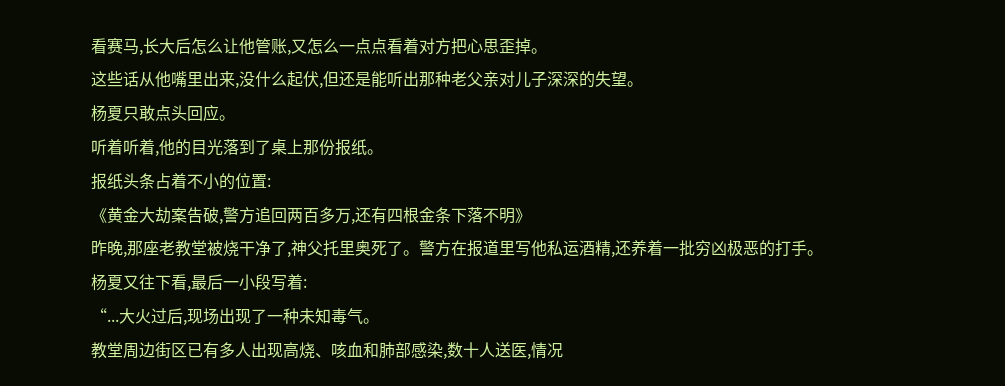看赛马,长大后怎么让他管账,又怎么一点点看着对方把心思歪掉。
这些话从他嘴里出来,没什么起伏,但还是能听出那种老父亲对儿子深深的失望。
杨夏只敢点头回应。
听着听着,他的目光落到了桌上那份报纸。
报纸头条占着不小的位置:
《黄金大劫案告破,警方追回两百多万,还有四根金条下落不明》
昨晚,那座老教堂被烧干净了,神父托里奥死了。警方在报道里写他私运酒精,还养着一批穷凶极恶的打手。
杨夏又往下看,最后一小段写着:
“...大火过后,现场出现了一种未知毒气。
教堂周边街区已有多人出现高烧、咳血和肺部感染,数十人送医,情况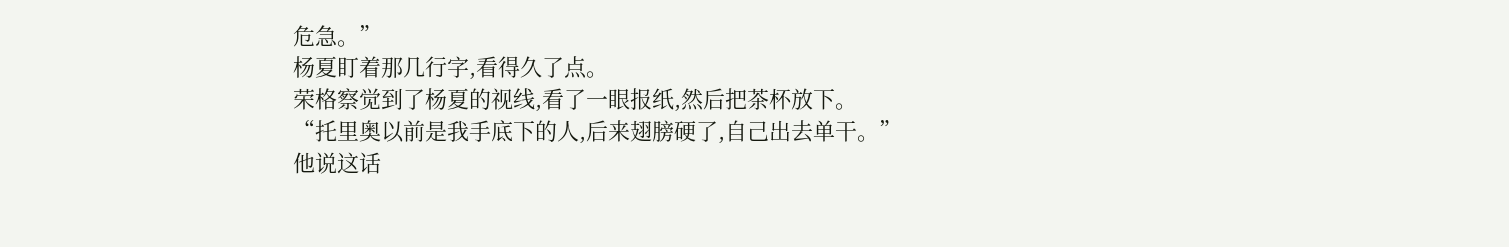危急。”
杨夏盯着那几行字,看得久了点。
荣格察觉到了杨夏的视线,看了一眼报纸,然后把茶杯放下。
“托里奥以前是我手底下的人,后来翅膀硬了,自己出去单干。”
他说这话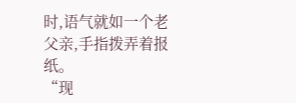时,语气就如一个老父亲,手指拨弄着报纸。
“现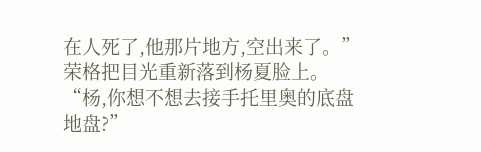在人死了,他那片地方,空出来了。”
荣格把目光重新落到杨夏脸上。
“杨,你想不想去接手托里奥的底盘地盘?”